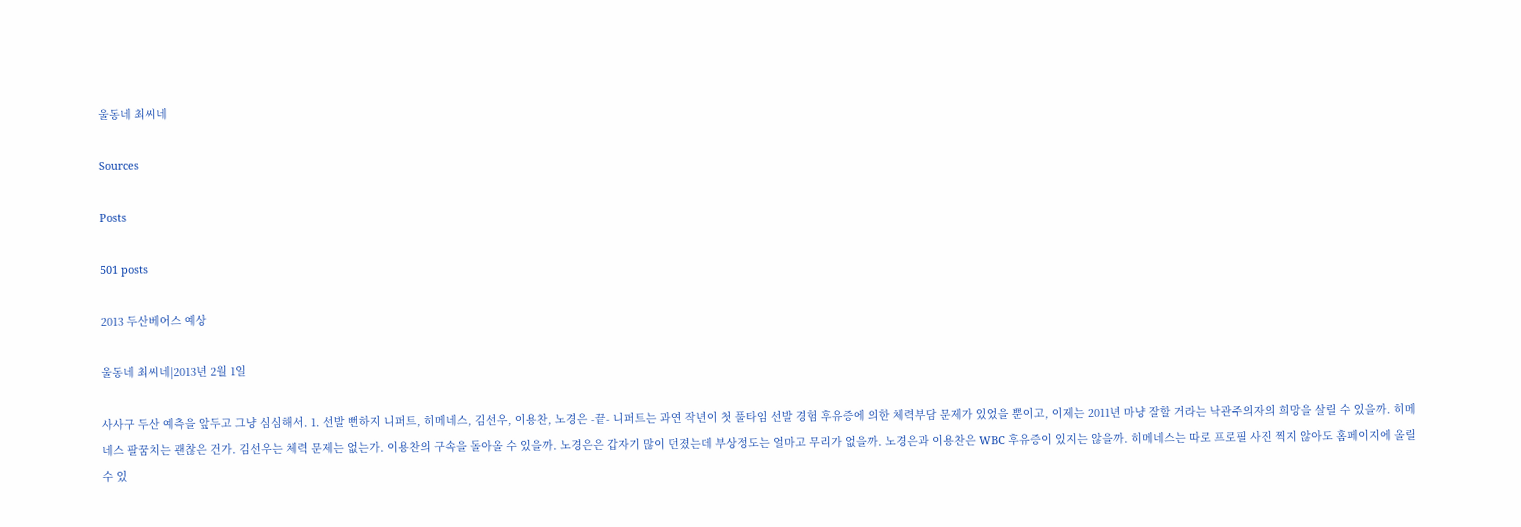울동네 최씨네

Sources

Posts

501 posts

2013 두산베어스 예상

울동네 최씨네|2013년 2월 1일

사사구 두산 예측을 앞두고 그냥 심심해서. 1. 선발 뻔하지 니퍼트, 히메네스, 김선우, 이용찬, 노경은 -끝- 니퍼트는 과연 작년이 첫 풀타임 선발 경험 후유증에 의한 체력부담 문제가 있었을 뿐이고, 이제는 2011년 마냥 잘할 거라는 낙관주의자의 희망을 살릴 수 있을까. 히메네스 팔꿈치는 괜찮은 건가. 김선우는 체력 문제는 없는가. 이용찬의 구속을 돌아올 수 있을까. 노경은은 갑자기 많이 던졌는데 부상정도는 얼마고 무리가 없을까. 노경은과 이용찬은 WBC 후유증이 있지는 않을까. 히메네스는 따로 프로필 사진 찍지 않아도 홈페이지에 올릴 수 있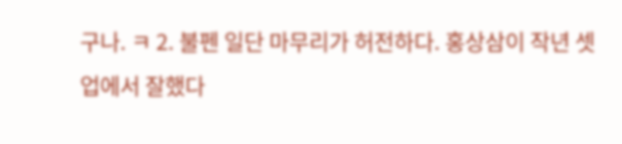구나. ㅋ 2. 불펜 일단 마무리가 허전하다. 홍상삼이 작년 셋업에서 잘했다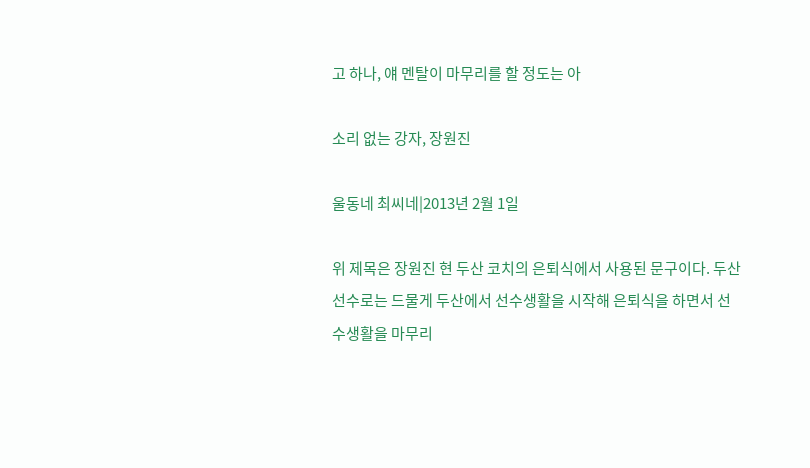고 하나, 얘 멘탈이 마무리를 할 정도는 아

소리 없는 강자, 장원진

울동네 최씨네|2013년 2월 1일

위 제목은 장원진 현 두산 코치의 은퇴식에서 사용된 문구이다. 두산 선수로는 드물게 두산에서 선수생활을 시작해 은퇴식을 하면서 선수생활을 마무리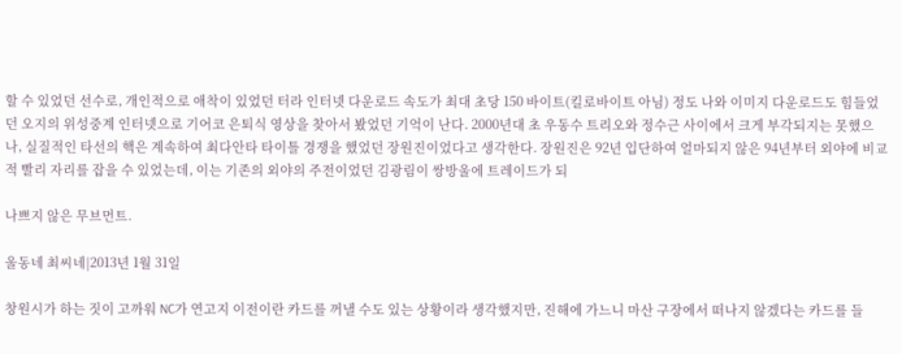할 수 있었던 선수로, 개인적으로 애착이 있었던 터라 인터넷 다운로드 속도가 최대 초당 150 바이트(킬로바이트 아님) 정도 나와 이미지 다운로드도 힘들었던 오지의 위성중계 인터넷으로 기어코 은퇴식 영상을 찾아서 봤었던 기억이 난다. 2000년대 초 우동수 트리오와 정수근 사이에서 크게 부각되지는 못했으나, 실질적인 타선의 핵은 계속하여 최다안타 타이틀 경쟁을 했었던 장원진이었다고 생각한다. 장원진은 92년 입단하여 얼마되지 않은 94년부터 외야에 비교적 빨리 자리를 잡을 수 있었는데, 이는 기존의 외야의 주전이었던 김광림이 쌍방울에 트레이드가 되

나쁘지 않은 무브먼트.

울동네 최씨네|2013년 1월 31일

창원시가 하는 짓이 고까워 NC가 연고지 이전이란 카드를 꺼낼 수도 있는 상황이라 생각했지만, 진해에 가느니 마산 구장에서 떠나지 않겠다는 카드를 들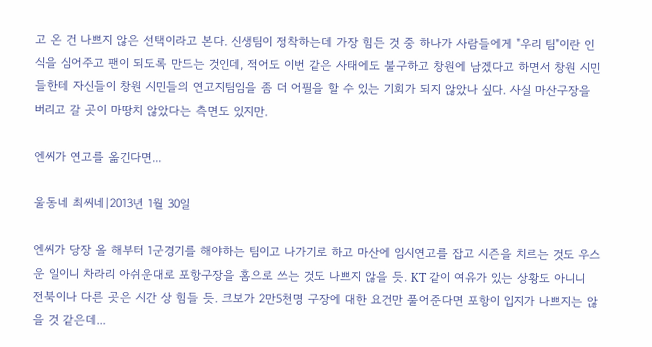고 온 건 나쁘지 않은 선택이라고 본다. 신생팀이 정착하는데 가장 힘든 것 중 하나가 사람들에게 "우리 팀"이란 인식을 심어주고 팬이 되도록 만드는 것인데, 적어도 이번 같은 사태에도 불구하고 창원에 남겠다고 하면서 창원 시민들한테 자신들이 창원 시민들의 연고지팀임을 좀 더 어필을 할 수 있는 기회가 되지 않았나 싶다. 사실 마산구장을 버리고 갈 곳이 마땅치 않았다는 측면도 있지만.

엔씨가 연고를 옮긴다면...

울동네 최씨네|2013년 1월 30일

엔씨가 당장 올 해부터 1군경기를 해야하는 팀이고 나가기로 하고 마산에 임시연고를 잡고 시즌을 치르는 것도 우스운 일이니 차라리 아쉬운대로 포항구장을 홈으로 쓰는 것도 나쁘지 않을 듯. KT 같이 여유가 있는 상황도 아니니 전북이나 다른 곳은 시간 상 힘들 듯. 크보가 2만5천명 구장에 대한 요건만 풀어준다면 포항이 입지가 나쁘지는 않을 것 같은데...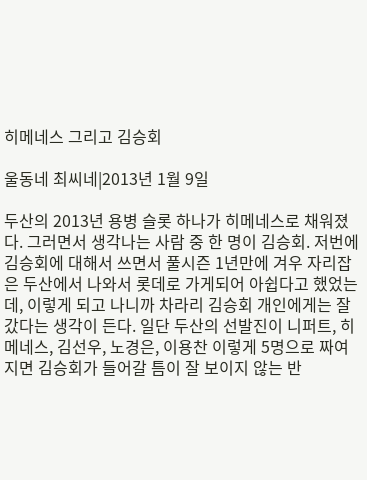히메네스 그리고 김승회

울동네 최씨네|2013년 1월 9일

두산의 2013년 용병 슬롯 하나가 히메네스로 채워졌다. 그러면서 생각나는 사람 중 한 명이 김승회. 저번에 김승회에 대해서 쓰면서 풀시즌 1년만에 겨우 자리잡은 두산에서 나와서 롯데로 가게되어 아쉽다고 했었는데, 이렇게 되고 나니까 차라리 김승회 개인에게는 잘 갔다는 생각이 든다. 일단 두산의 선발진이 니퍼트, 히메네스, 김선우, 노경은, 이용찬 이렇게 5명으로 짜여지면 김승회가 들어갈 틈이 잘 보이지 않는 반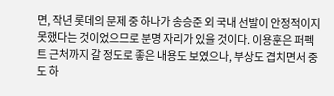면, 작년 롯데의 문제 중 하나가 송승준 외 국내 선발이 안정적이지 못했다는 것이었으므로 분명 자리가 있을 것이다. 이용훈은 퍼펙트 근처까지 갈 정도로 좋은 내용도 보였으나, 부상도 겹치면서 중도 하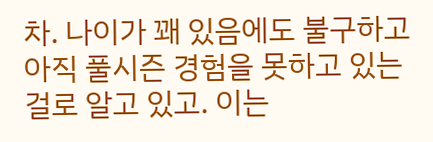차. 나이가 꽤 있음에도 불구하고 아직 풀시즌 경험을 못하고 있는 걸로 알고 있고. 이는